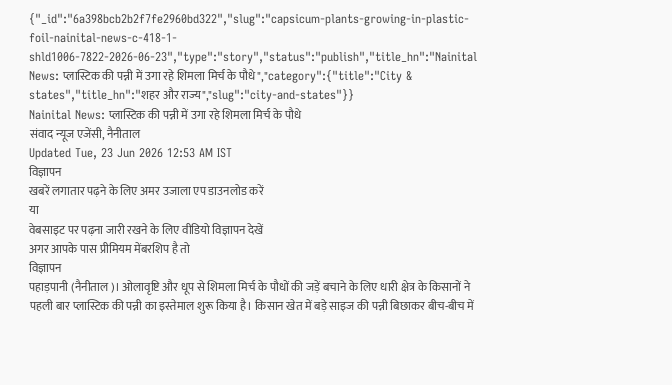{"_id":"6a398bcb2b2f7fe2960bd322","slug":"capsicum-plants-growing-in-plastic-foil-nainital-news-c-418-1-shld1006-7822-2026-06-23","type":"story","status":"publish","title_hn":"Nainital News: प्लास्टिक की पन्नी में उगा रहे शिमला मिर्च के पौधे","category":{"title":"City & states","title_hn":"शहर और राज्य","slug":"city-and-states"}}
Nainital News: प्लास्टिक की पन्नी में उगा रहे शिमला मिर्च के पौधे
संवाद न्यूज एजेंसी, नैनीताल
Updated Tue, 23 Jun 2026 12:53 AM IST
विज्ञापन
खबरें लगातार पढ़ने के लिए अमर उजाला एप डाउनलोड करें
या
वेबसाइट पर पढ़ना जारी रखने के लिए वीडियो विज्ञापन देखें
अगर आपके पास प्रीमियम मेंबरशिप है तो
विज्ञापन
पहाड़पानी (नैनीताल)। ओलावृष्टि और धूप से शिमला मिर्च के पौधों की जड़ें बचाने के लिए धारी क्षेत्र के किसानों ने पहली बार प्लास्टिक की पन्नी का इस्तेमाल शुरू किया है। किसान खेत में बड़े साइज की पन्नी बिछाकर बीच-बीच में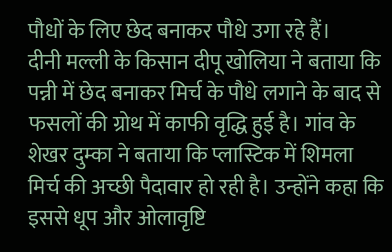पौधों के लिए छेद बनाकर पौधे उगा रहे हैं।
दीनी मल्ली के किसान दीपू खोलिया ने बताया कि पन्नी में छेद बनाकर मिर्च के पौधे लगाने के बाद से फसलों की ग्रोथ में काफी वृद्धि हुई है। गांव के शेखर दुम्का ने बताया कि प्लास्टिक में शिमला मिर्च की अच्छी पैदावार हो रही है। उन्होंने कहा कि इससे धूप और ओलावृष्टि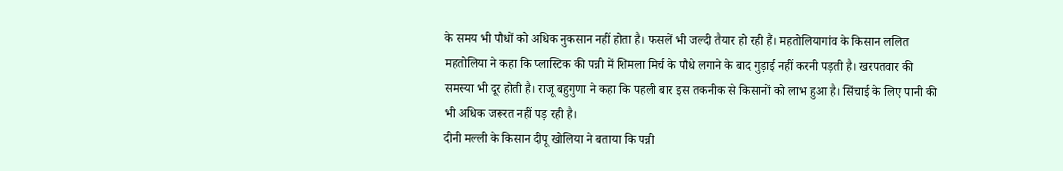के समय भी पौधों को अधिक नुकसान नहीं होता है। फसलें भी जल्दी तैयार हो रही हैं। महतोलियागांव के किसान ललित महतोलिया ने कहा कि प्लास्टिक की पन्नी में शिमला मिर्च के पौधे लगाने के बाद गुड़ाई नहीं करनी पड़ती है। खरपतवार की समस्या भी दूर होती है। राजू बहुगुणा ने कहा कि पहली बार इस तकनीक से किसानों को लाभ हुआ है। सिंचाई के लिए पानी की भी अधिक जरूरत नहीं पड़ रही है।
दीनी मल्ली के किसान दीपू खोलिया ने बताया कि पन्नी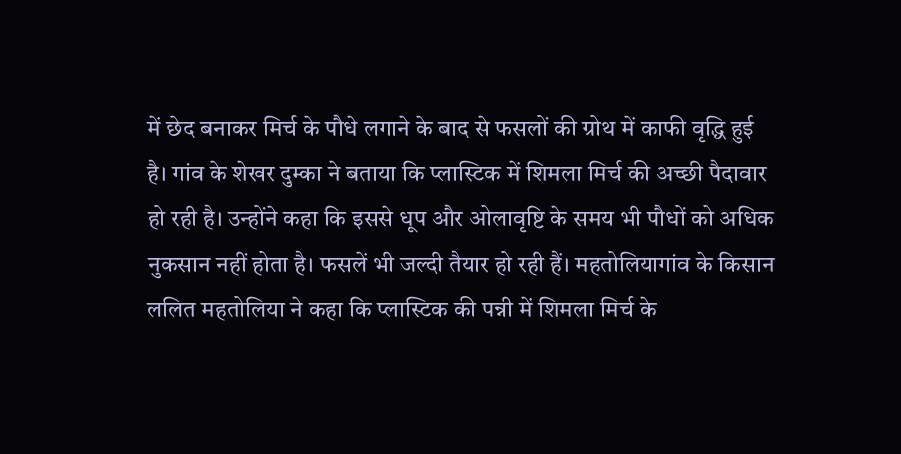में छेद बनाकर मिर्च के पौधे लगाने के बाद से फसलों की ग्रोथ में काफी वृद्धि हुई है। गांव के शेखर दुम्का ने बताया कि प्लास्टिक में शिमला मिर्च की अच्छी पैदावार हो रही है। उन्होंने कहा कि इससे धूप और ओलावृष्टि के समय भी पौधों को अधिक नुकसान नहीं होता है। फसलें भी जल्दी तैयार हो रही हैं। महतोलियागांव के किसान ललित महतोलिया ने कहा कि प्लास्टिक की पन्नी में शिमला मिर्च के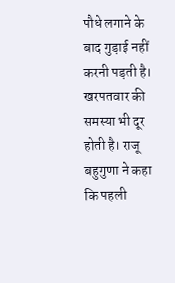पौधे लगाने के बाद गुड़ाई नहीं करनी पड़ती है। खरपतवार की समस्या भी दूर होती है। राजू बहुगुणा ने कहा कि पहली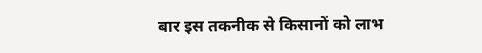बार इस तकनीक से किसानों को लाभ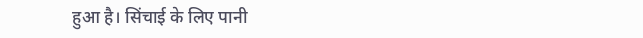हुआ है। सिंचाई के लिए पानी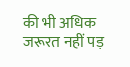की भी अधिक जरूरत नहीं पड़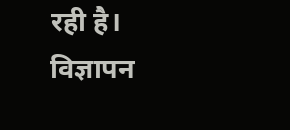रही है।
विज्ञापन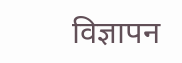विज्ञापन